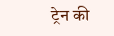ट्रेन की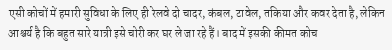एसी कोचों में हमारी सुविधा के लिए ही रेलवे दो चादर, कंबल, टावेल, तकिया और कवर देता है, लेकिन आश्चर्य है कि बहुत सारे यात्री इसे चोरी कर घर ले जा रहे हैं। बाद में इसकी कीमत कोच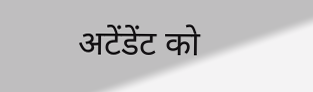अटेंडेंट को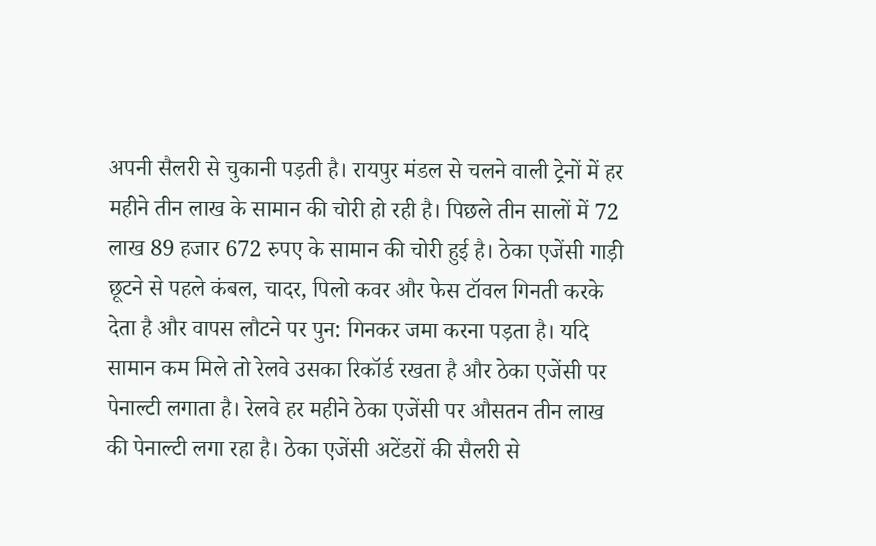अपनी सैलरी से चुकानी पड़ती है। रायपुर मंडल से चलने वाली ट्रेनों में हर महीने तीन लाख के सामान की चोरी हो रही है। पिछले तीन सालों में 72 लाख 89 हजार 672 रुपए के सामान की चोरी हुई है। ठेका एजेंसी गाड़ी छूटने से पहले कंबल, चादर, पिलो कवर और फेस टॉवल गिनती करके देता है और वापस लौटने पर पुन: गिनकर जमा करना पड़ता है। यदि सामान कम मिले तो रेलवे उसका रिकॉर्ड रखता है और ठेका एजेंसी पर पेनाल्टी लगाता है। रेलवे हर महीने ठेका एजेंसी पर औसतन तीन लाख की पेनाल्टी लगा रहा है। ठेका एजेंसी अटेंडरों की सैलरी से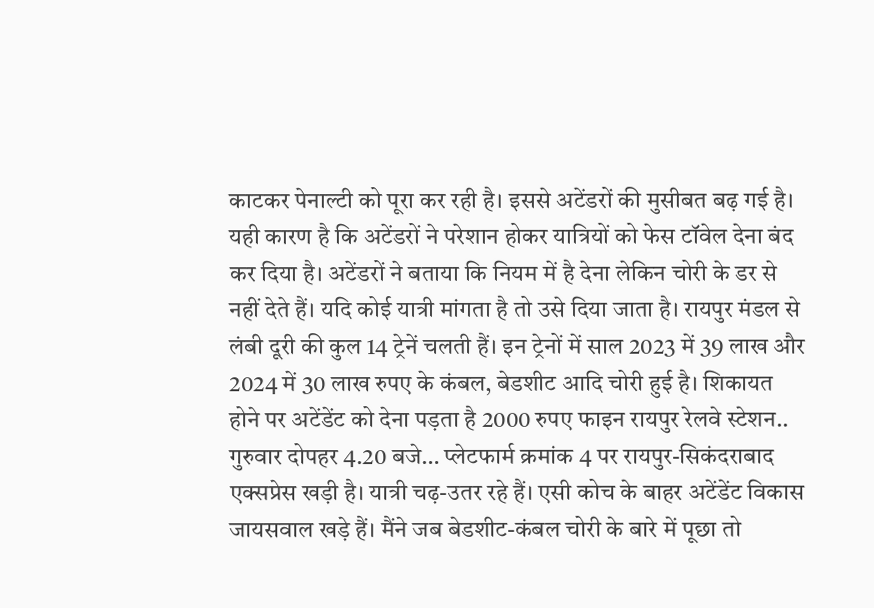काटकर पेनाल्टी को पूरा कर रही है। इससे अटेंडरों की मुसीबत बढ़ गई है। यही कारण है कि अटेंडरों ने परेशान होकर यात्रियों को फेस टॉवेल देना बंद कर दिया है। अटेंडरों ने बताया कि नियम में है देना लेकिन चोरी के डर से नहीं देते हैं। यदि कोई यात्री मांगता है तो उसे दिया जाता है। रायपुर मंडल से लंबी दूरी की कुल 14 ट्रेनें चलती हैं। इन ट्रेनों में साल 2023 में 39 लाख और 2024 में 30 लाख रुपए के कंबल, बेडशीट आदि चोरी हुई है। शिकायत होने पर अटेंडेंट को देना पड़ता है 2000 रुपए फाइन रायपुर रेलवे स्टेशन.. गुरुवार दोपहर 4.20 बजे… प्लेटफार्म क्रमांक 4 पर रायपुर-सिकंदराबाद एक्सप्रेस खड़ी है। यात्री चढ़-उतर रहे हैं। एसी कोच के बाहर अटेंडेंट विकास जायसवाल खड़े हैं। मैंने जब बेडशीट-कंबल चोरी के बारे में पूछा तो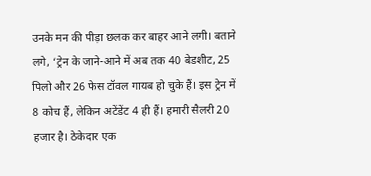उनके मन की पीड़ा छलक कर बाहर आने लगी। बताने लगे, ‘ट्रेन के जाने-आने में अब तक 40 बेडशीट, 25 पिलो और 26 फेस टॉवल गायब हो चुके हैं। इस ट्रेन में 8 कोच हैं, लेकिन अटेंडेंट 4 ही हैं। हमारी सैलरी 20 हजार है। ठेकेदार एक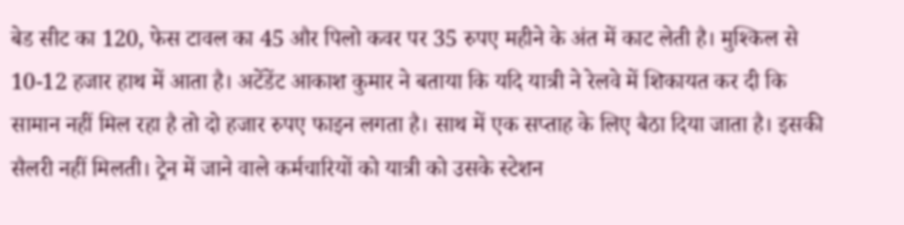बेड सीट का 120, फेस टावल का 45 और पिलो कवर पर 35 रुपए महीने के अंत में काट लेती है। मुश्किल से 10-12 हजार हाथ में आता है। अटेंडेंट आकाश कुमार ने बताया कि यदि यात्री ने रेलवे में शिकायत कर दी कि सामान नहीं मिल रहा है तो दो हजार रुपए फाइन लगता है। साथ में एक सप्ताह के लिए बैठा दिया जाता है। इसकी सैलरी नहीं मिलती। ट्रेन में जाने वाले कर्मचारियों को यात्री को उसके स्टेशन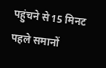पहुंचने से 15 मिनट पहले समानों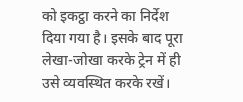को इकट्ठा करने का निर्देश दिया गया है। इसके बाद पूरा लेखा-जोखा करके ट्रेन में ही उसे व्यवस्थित करके रखें।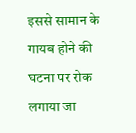इससे सामान के गायब होने की घटना पर रोक लगाया जा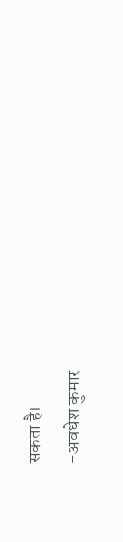सकता है।
-अवधेश कुमार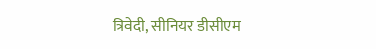त्रिवेदी, सीनियर डीसीएम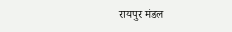रायपुर मंडल